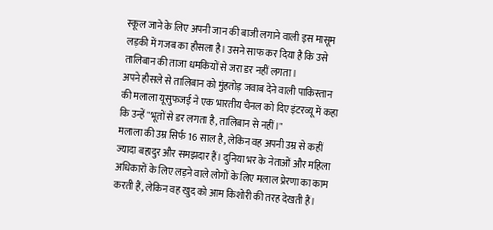स्कूल जाने के लिए अपनी जान की बाजी लगाने वाली इस मासूम लड़की में गजब का हौसला है। उसने साफ कर दिया है कि उसे तालिबान की ताजा धमकियों से जरा डर नहीं लगता।
अपने हौसले से तालिबान को मुंहतोड़ जवाब देने वाली पाकिस्तान की मलाला यूसुफजई ने एक भारतीय चैनल को दिए इंटरव्यू में कहा कि उन्हें "भूतों से डर लगता है, तालिबान से नहीं।"
मलाला की उम्र सिर्फ 16 साल है, लेकिन वह अपनी उम्र से कहीं ज्यादा बहादुर और समझदार हैं। दुनिया भर के नेताओं और महिला अधिकारों के लिए लड़ने वाले लोगों के लिए मलाल प्रेरणा का काम करती हैं, लेकिन वह खुद को आम किशोरी की तरह देखती हैं।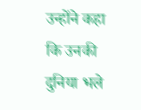उन्होंने कहा कि उनकी दुनिया भले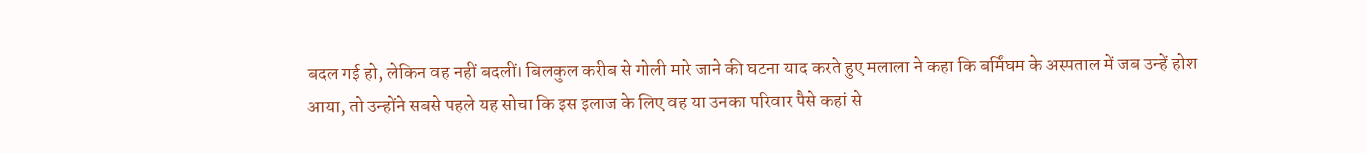बदल गई हो, लेकिन वह नहीं बदलीं। बिलकुल करीब से गोली मारे जाने की घटना याद करते हुए मलाला ने कहा कि बर्मिंघम के अस्पताल में जब उन्हें होश आया, तो उन्होंने सबसे पहले यह सोचा कि इस इलाज के लिए वह या उनका परिवार पैसे कहां से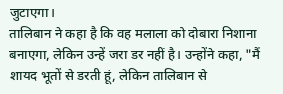जुटाएगा।
तालिबान ने कहा है कि वह मलाला को दोबारा निशाना बनाएगा, लेकिन उन्हें जरा डर नहीं है। उन्होंने कहा, "मैं शायद भूतों से डरती हूं, लेकिन तालिबान से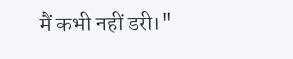मैं कभी नहीं डरी।"